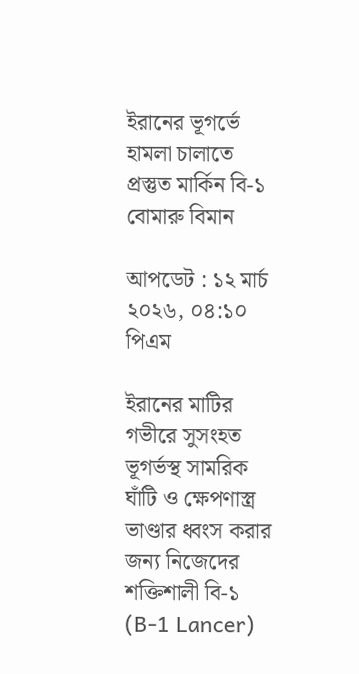ইরানের ভূগর্ভে হামলা চালাতে প্রস্তুত মার্কিন বি-১ বোমারু বিমান

আপডেট : ১২ মার্চ ২০২৬, ০৪:১০ পিএম

ইরানের মাটির গভীরে সুসংহত ভূগর্ভস্থ সামরিক ঘাঁটি ও ক্ষেপণাস্ত্র ভাণ্ডার ধ্বংস করার জন্য নিজেদের শক্তিশালী বি-১ (B-1 Lancer)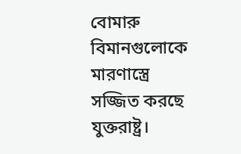বোমারু বিমানগুলোকে মারণাস্ত্রে সজ্জিত করছে যুক্তরাষ্ট্র।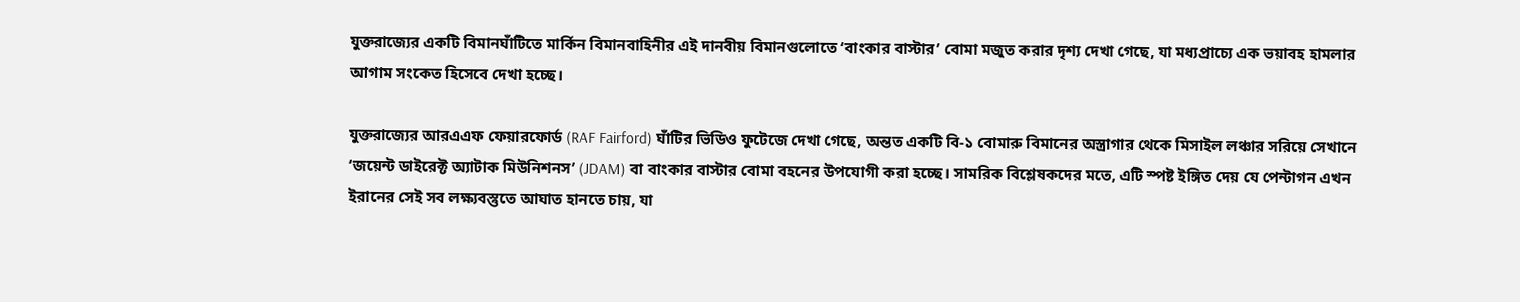যুক্তরাজ্যের একটি বিমানঘাঁটিতে মার্কিন বিমানবাহিনীর এই দানবীয় বিমানগুলোতে ‘বাংকার বাস্টার’ বোমা মজুত করার দৃশ্য দেখা গেছে, যা মধ্যপ্রাচ্যে এক ভয়াবহ হামলার আগাম সংকেত হিসেবে দেখা হচ্ছে।

যুক্তরাজ্যের আরএএফ ফেয়ারফোর্ড (RAF Fairford) ঘাঁটির ভিডিও ফুটেজে দেখা গেছে, অন্তত একটি বি-১ বোমারু বিমানের অস্ত্রাগার থেকে মিসাইল লঞ্চার সরিয়ে সেখানে ‘জয়েন্ট ডাইরেক্ট অ্যাটাক মিউনিশনস’ (JDAM) বা বাংকার বাস্টার বোমা বহনের উপযোগী করা হচ্ছে। সামরিক বিশ্লেষকদের মতে, এটি স্পষ্ট ইঙ্গিত দেয় যে পেন্টাগন এখন ইরানের সেই সব লক্ষ্যবস্তুতে আঘাত হানতে চায়, যা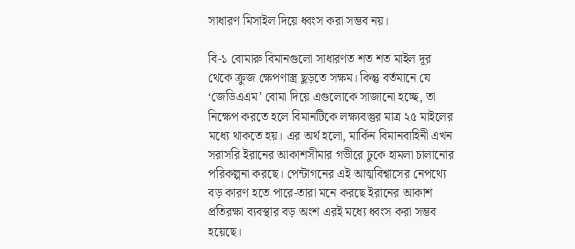সাধারণ মিসাইল দিয়ে ধ্বংস করা সম্ভব নয়।

বি-১ বোমারু বিমানগুলো সাধারণত শত শত মাইল দূর থেকে ক্রুজ ক্ষেপণাস্ত্র ছুড়তে সক্ষম। কিন্তু বর্তমানে যে ‘জেডিএএম’ বোমা দিয়ে এগুলোকে সাজানো হচ্ছে, তা নিক্ষেপ করতে হলে বিমানটিকে লক্ষ্যবস্তুর মাত্র ২৫ মাইলের মধ্যে থাকতে হয়। এর অর্থ হলো, মার্কিন বিমানবাহিনী এখন সরাসরি ইরানের আকাশসীমার গভীরে ঢুকে হামলা চালানোর পরিকল্পনা করছে। পেন্টাগনের এই আত্মবিশ্বাসের নেপথ্যে বড় কারণ হতে পারে-তারা মনে করছে ইরানের আকাশ প্রতিরক্ষা ব্যবস্থার বড় অংশ এরই মধ্যে ধ্বংস করা সম্ভব হয়েছে।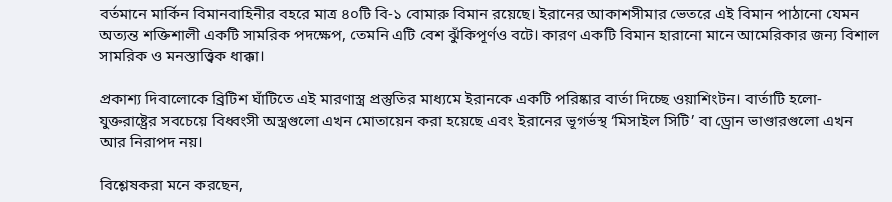বর্তমানে মার্কিন বিমানবাহিনীর বহরে মাত্র ৪০টি বি-১ বোমারু বিমান রয়েছে। ইরানের আকাশসীমার ভেতরে এই বিমান পাঠানো যেমন অত্যন্ত শক্তিশালী একটি সামরিক পদক্ষেপ, তেমনি এটি বেশ ঝুঁকিপূর্ণও বটে। কারণ একটি বিমান হারানো মানে আমেরিকার জন্য বিশাল সামরিক ও মনস্তাত্ত্বিক ধাক্কা।

প্রকাশ্য দিবালোকে ব্রিটিশ ঘাঁটিতে এই মারণাস্ত্র প্রস্তুতির মাধ্যমে ইরানকে একটি পরিষ্কার বার্তা দিচ্ছে ওয়াশিংটন। বার্তাটি হলো-যুক্তরাষ্ট্রের সবচেয়ে বিধ্বংসী অস্ত্রগুলো এখন মোতায়েন করা হয়েছে এবং ইরানের ভূগর্ভস্থ ‘মিসাইল সিটি’ বা ড্রোন ভাণ্ডারগুলো এখন আর নিরাপদ নয়।

বিশ্লেষকরা মনে করছেন,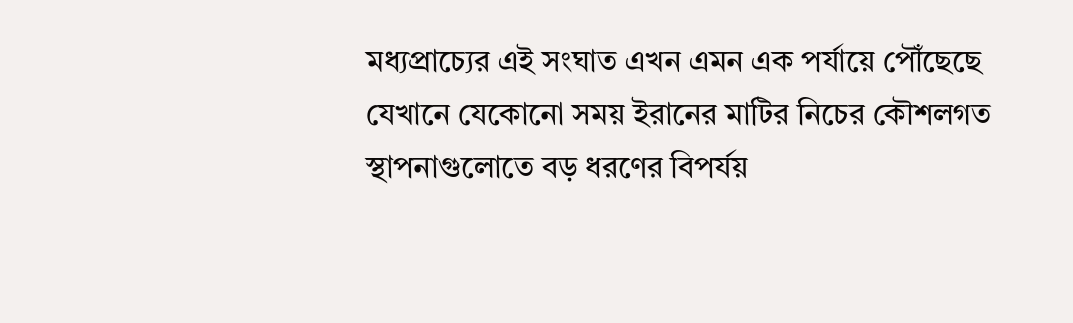মধ্যপ্রাচ্যের এই সংঘাত এখন এমন এক পর্যায়ে পৌঁছেছে যেখানে যেকোনো সময় ইরানের মাটির নিচের কৌশলগত স্থাপনাগুলোতে বড় ধরণের বিপর্যয়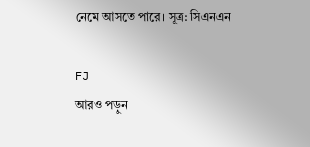নেমে আসতে পারে। সূত্র: সিএনএন

FJ
আরও পড়ুন